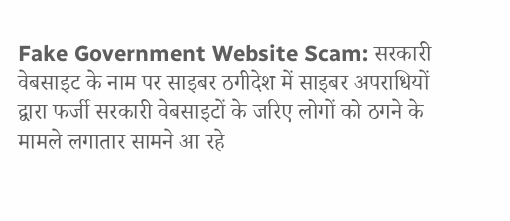Fake Government Website Scam: सरकारी वेबसाइट के नाम पर साइबर ठगीदेश में साइबर अपराधियों द्वारा फर्जी सरकारी वेबसाइटों के जरिए लोगों को ठगने के मामले लगातार सामने आ रहे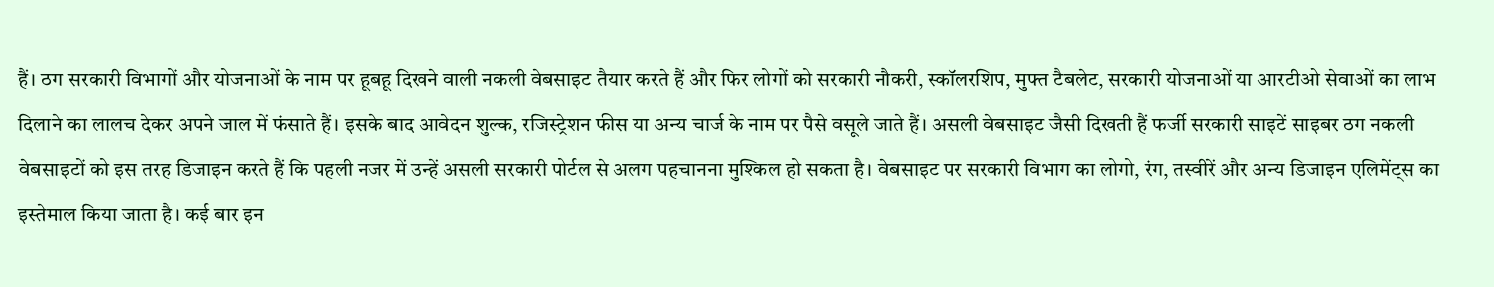हैं। ठग सरकारी विभागों और योजनाओं के नाम पर हूबहू दिखने वाली नकली वेबसाइट तैयार करते हैं और फिर लोगों को सरकारी नौकरी, स्कॉलरशिप, मुफ्त टैबलेट, सरकारी योजनाओं या आरटीओ सेवाओं का लाभ दिलाने का लालच देकर अपने जाल में फंसाते हैं। इसके बाद आवेदन शुल्क, रजिस्ट्रेशन फीस या अन्य चार्ज के नाम पर पैसे वसूले जाते हैं। असली वेबसाइट जैसी दिखती हैं फर्जी सरकारी साइटें साइबर ठग नकली वेबसाइटों को इस तरह डिजाइन करते हैं कि पहली नजर में उन्हें असली सरकारी पोर्टल से अलग पहचानना मुश्किल हो सकता है। वेबसाइट पर सरकारी विभाग का लोगो, रंग, तस्वीरें और अन्य डिजाइन एलिमेंट्स का इस्तेमाल किया जाता है। कई बार इन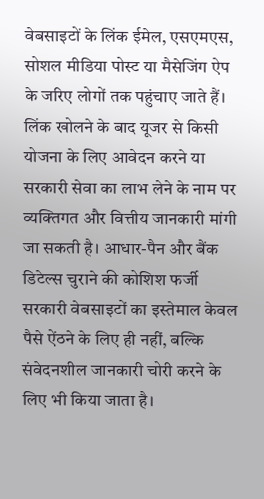वेबसाइटों के लिंक ईमेल, एसएमएस, सोशल मीडिया पोस्ट या मैसेजिंग ऐप के जरिए लोगों तक पहुंचाए जाते हैं। लिंक खोलने के बाद यूजर से किसी योजना के लिए आवेदन करने या सरकारी सेवा का लाभ लेने के नाम पर व्यक्तिगत और वित्तीय जानकारी मांगी जा सकती है। आधार-पैन और बैंक डिटेल्स चुराने की कोशिश फर्जी सरकारी वेबसाइटों का इस्तेमाल केवल पैसे ऐंठने के लिए ही नहीं, बल्कि संवेदनशील जानकारी चोरी करने के लिए भी किया जाता है।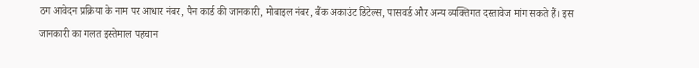ठग आवेदन प्रक्रिया के नाम पर आधार नंबर, पैन कार्ड की जानकारी, मोबाइल नंबर, बैंक अकाउंट डिटेल्स, पासवर्ड और अन्य व्यक्तिगत दस्तावेज मांग सकते हैं। इस जानकारी का गलत इस्तेमाल पहचान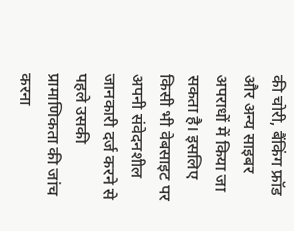की चोरी, बैंकिंग फ्रॉड और अन्य साइबर अपराधों में किया जा सकता है। इसलिए किसी भी वेबसाइट पर अपनी संवेदनशील जानकारी दर्ज करने से पहले उसकी प्रामाणिकता की जांच करना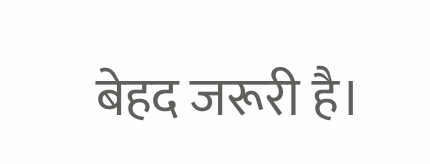बेहद जरूरी है।